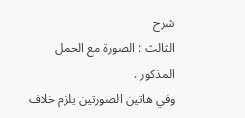شرح
الثالث : الصورة مع الحمل المذكور .
وفي هاتين الصورتين يلزم خلاف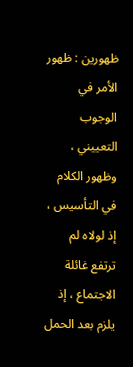ظهورين : ظهور الأمر في الوجوب التعييني ، وظهور الكلام في التأسيس ، إذ لولاه لم ترتفع غائلة الاجتماع ، إذ يلزم بعد الحمل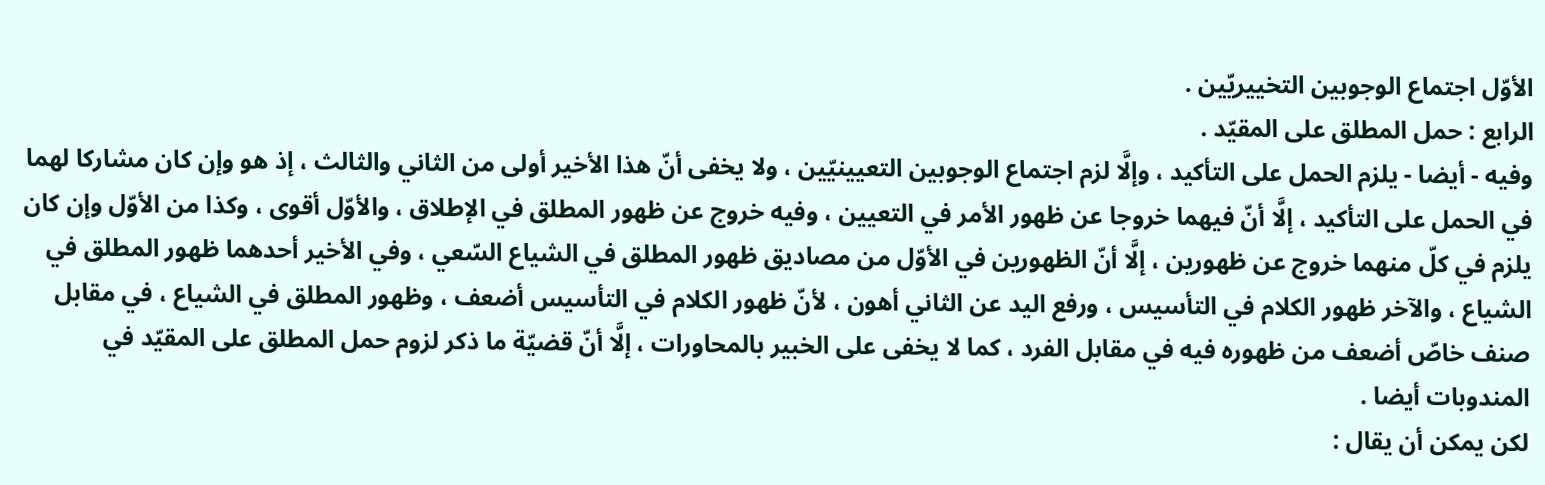الأوّل اجتماع الوجوبين التخييريّين .
الرابع : حمل المطلق على المقيّد .
وفيه - أيضا - يلزم الحمل على التأكيد ، وإلَّا لزم اجتماع الوجوبين التعيينيّين ، ولا يخفى أنّ هذا الأخير أولى من الثاني والثالث ، إذ هو وإن كان مشاركا لهما في الحمل على التأكيد ، إلَّا أنّ فيهما خروجا عن ظهور الأمر في التعيين ، وفيه خروج عن ظهور المطلق في الإطلاق ، والأوّل أقوى ، وكذا من الأوّل وإن كان يلزم في كلّ منهما خروج عن ظهورين ، إلَّا أنّ الظهورين في الأوّل من مصاديق ظهور المطلق في الشياع السّعي ، وفي الأخير أحدهما ظهور المطلق في الشياع ، والآخر ظهور الكلام في التأسيس ، ورفع اليد عن الثاني أهون ، لأنّ ظهور الكلام في التأسيس أضعف ، وظهور المطلق في الشياع ، في مقابل صنف خاصّ أضعف من ظهوره فيه في مقابل الفرد ، كما لا يخفى على الخبير بالمحاورات ، إلَّا أنّ قضيّة ما ذكر لزوم حمل المطلق على المقيّد في المندوبات أيضا .
لكن يمكن أن يقال :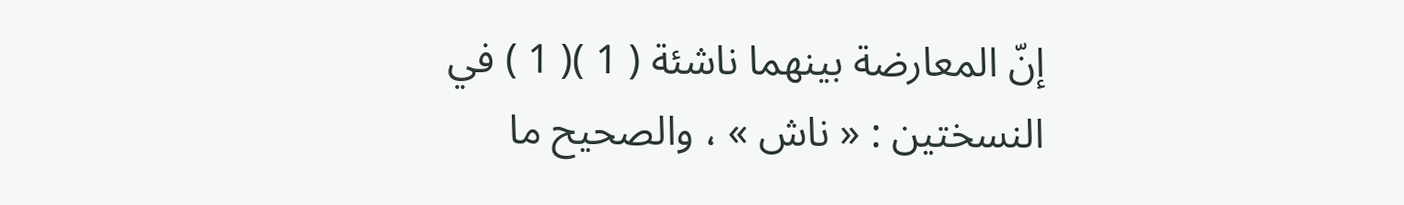إنّ المعارضة بينهما ناشئة ( 1 )( 1 ) في النسختين : « ناش » ، والصحيح ما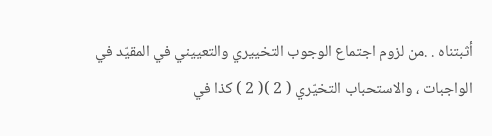أثبتناه . .من لزوم اجتماع الوجوب التخييري والتعييني في المقيّد في الواجبات ، والاستحباب التخيّري ( 2 )( 2 ) كذا في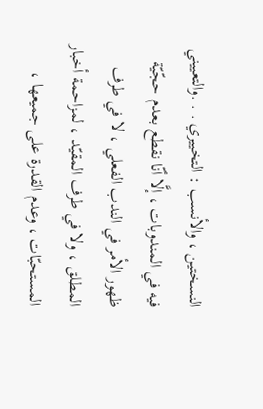النسختين ، والأنسب : التخييري . . .والتعييني فيه في المندوبات ، إلَّا أنّا نقطع بعدم حجّيّة ظهور الأمر في الندب الفعلي ، لا في طرف المطلق ، ولا في طرف المقيّد ، لمزاحمة أخبار المستحبّات ، وعدم القدرة على جميعها ،